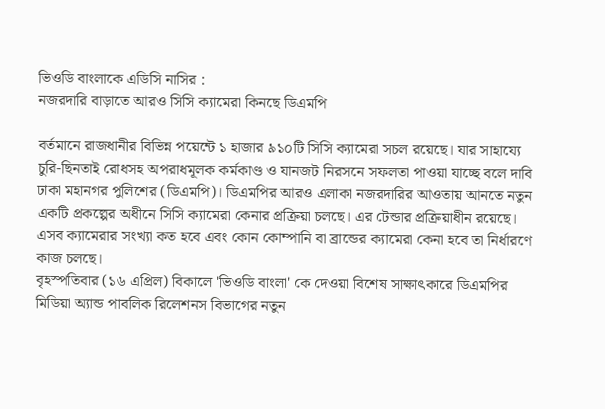ভিওডি বাংলাকে এডিসি নাসির :
নজরদারি বাড়াতে আরও সিসি ক্যামেরা কিনছে ডিএমপি

বর্তমানে রাজধানীর বিভিন্ন পয়েন্টে ১ হাজার ৯১০টি সিসি ক্যামেরা সচল রয়েছে। যার সাহায্যে চুরি-ছিনতাই রোধসহ অপরাধমূলক কর্মকাণ্ড ও যানজট নিরসনে সফলতা পাওয়া যাচ্ছে বলে দাবি ঢাকা মহানগর পুলিশের (ডিএমপি)। ডিএমপির আরও এলাকা নজরদারির আওতায় আনতে নতুন একটি প্রকল্পের অধীনে সিসি ক্যামেরা কেনার প্রক্রিয়া চলছে। এর টেন্ডার প্রক্রিয়াধীন রয়েছে। এসব ক্যামেরার সংখ্যা কত হবে এবং কোন কোম্পানি বা ব্রান্ডের ক্যামেরা কেনা হবে তা নির্ধারণে কাজ চলছে।
বৃহস্পতিবার (১৬ এপ্রিল) বিকালে 'ভিওডি বাংলা' কে দেওয়া বিশেষ সাক্ষাৎকারে ডিএমপির মিডিয়া অ্যান্ড পাবলিক রিলেশনস বিভাগের নতুন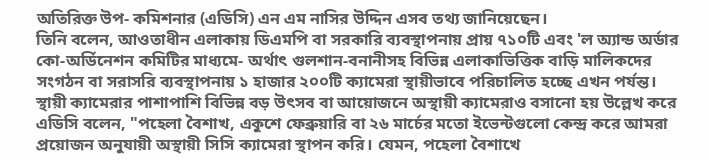অতিরিক্ত উপ- কমিশনার (এডিসি) এন এম নাসির উদ্দিন এসব তথ্য জানিয়েছেন।
তিনি বলেন, আওতাধীন এলাকায় ডিএমপি বা সরকারি ব্যবস্থাপনায় প্রায় ৭১০টি এবং 'ল অ্যান্ড অর্ডার কো-অর্ডিনেশন কমিটির মাধ্যমে- অর্থাৎ গুলশান-বনানীসহ বিভিন্ন এলাকাভিত্তিক বাড়ি মালিকদের সংগঠন বা সরাসরি ব্যবস্থাপনায় ১ হাজার ২০০টি ক্যামেরা স্থায়ীভাবে পরিচালিত হচ্ছে এখন পর্যন্ত।
স্থায়ী ক্যামেরার পাশাপাশি বিভিন্ন বড় উৎসব বা আয়োজনে অস্থায়ী ক্যামেরাও বসানো হয় উল্লেখ করে এডিসি বলেন, "পহেলা বৈশাখ, একুশে ফেব্রুয়ারি বা ২৬ মার্চের মতো ইভেন্টগুলো কেন্দ্র করে আমরা প্রয়োজন অনুযায়ী অস্থায়ী সিসি ক্যামেরা স্থাপন করি। যেমন, পহেলা বৈশাখে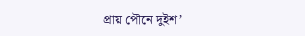প্রায় পৌনে দুইশ’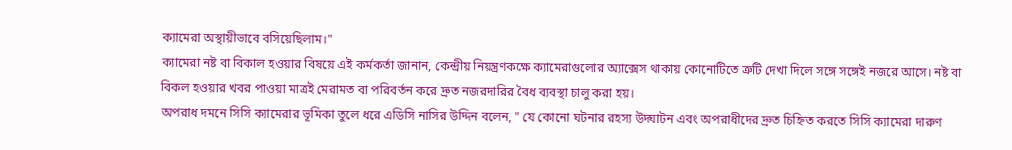ক্যামেরা অস্থায়ীভাবে বসিয়েছিলাম।"
ক্যামেরা নষ্ট বা বিকাল হওয়ার বিষয়ে এই কর্মকর্তা জানান, কেন্দ্রীয় নিয়ন্ত্রণকক্ষে ক্যামেরাগুলোর অ্যাক্সেস থাকায় কোনোটিতে ত্রুটি দেখা দিলে সঙ্গে সঙ্গেই নজরে আসে। নষ্ট বা বিকল হওয়ার খবর পাওয়া মাত্রই মেরামত বা পরিবর্তন করে দ্রুত নজরদারির বৈধ ব্যবস্থা চালু করা হয়।
অপরাধ দমনে সিসি ক্যামেরার ভূমিকা তুলে ধরে এডিসি নাসির উদ্দিন বলেন, " যে কোনো ঘটনার রহস্য উদ্ঘাটন এবং অপরাধীদের দ্রুত চিহ্নিত করতে সিসি ক্যামেরা দারুণ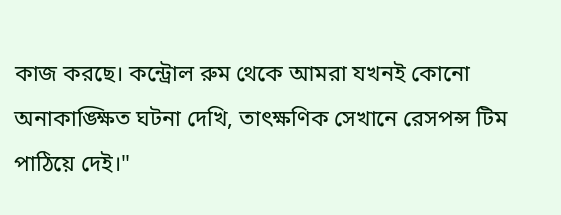কাজ করছে। কন্ট্রোল রুম থেকে আমরা যখনই কোনো অনাকাঙ্ক্ষিত ঘটনা দেখি, তাৎক্ষণিক সেখানে রেসপন্স টিম পাঠিয়ে দেই।"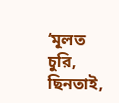‘মূলত চুরি, ছিনতাই,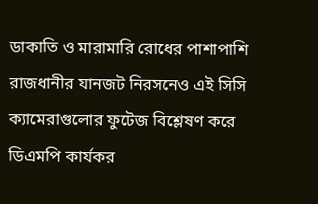ডাকাতি ও মারামারি রোধের পাশাপাশি রাজধানীর যানজট নিরসনেও এই সিসি ক্যামেরাগুলোর ফুটেজ বিশ্লেষণ করে ডিএমপি কার্যকর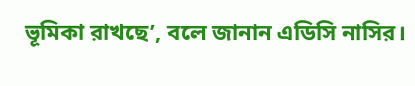ভূমিকা রাখছে’, বলে জানান এডিসি নাসির।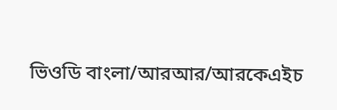ভিওডি বাংলা/আরআর/আরকেএইচ